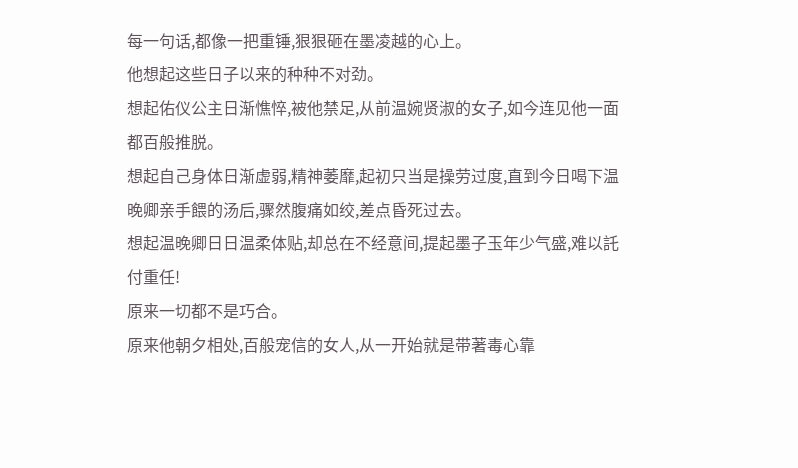每一句话,都像一把重锤,狠狠砸在墨凌越的心上。
他想起这些日子以来的种种不对劲。
想起佑仪公主日渐憔悴,被他禁足,从前温婉贤淑的女子,如今连见他一面都百般推脱。
想起自己身体日渐虚弱,精神萎靡,起初只当是操劳过度,直到今日喝下温晚卿亲手餵的汤后,骤然腹痛如绞,差点昏死过去。
想起温晚卿日日温柔体贴,却总在不经意间,提起墨子玉年少气盛,难以託付重任!
原来一切都不是巧合。
原来他朝夕相处,百般宠信的女人,从一开始就是带著毒心靠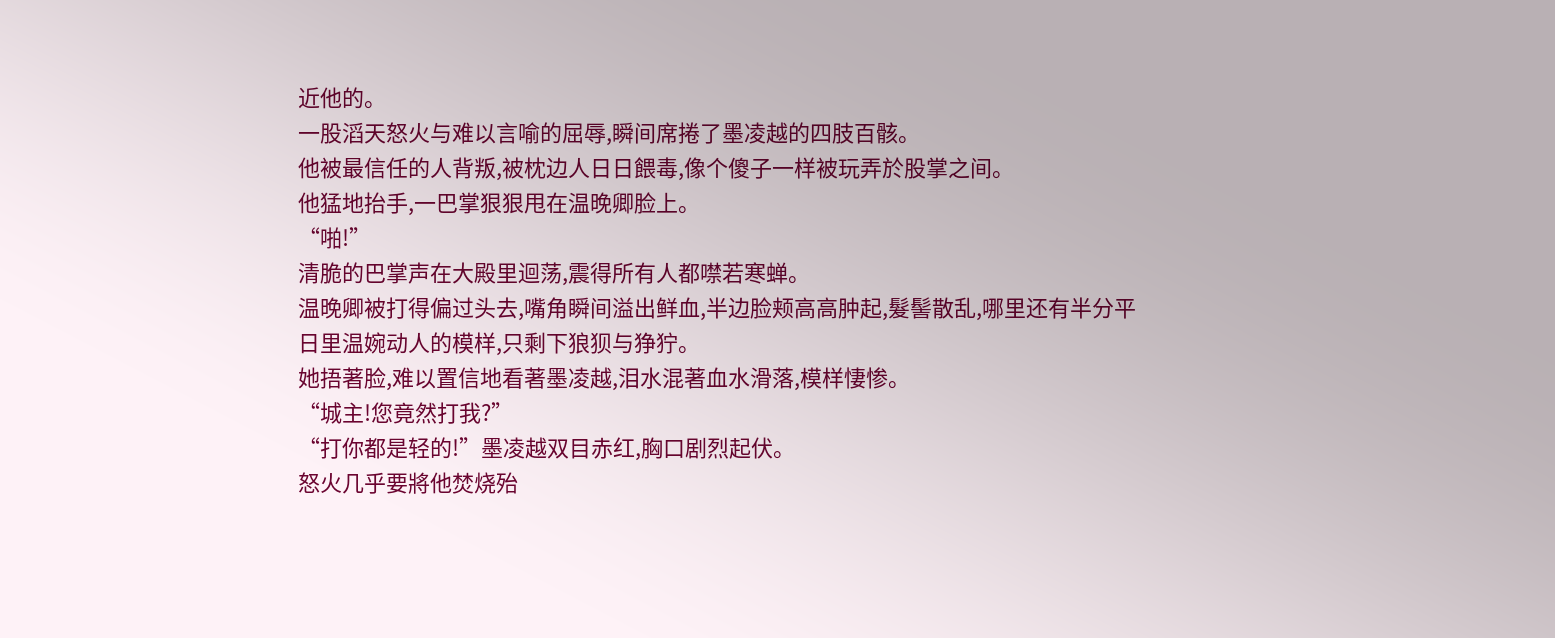近他的。
一股滔天怒火与难以言喻的屈辱,瞬间席捲了墨凌越的四肢百骸。
他被最信任的人背叛,被枕边人日日餵毒,像个傻子一样被玩弄於股掌之间。
他猛地抬手,一巴掌狠狠甩在温晚卿脸上。
“啪!”
清脆的巴掌声在大殿里迴荡,震得所有人都噤若寒蝉。
温晚卿被打得偏过头去,嘴角瞬间溢出鲜血,半边脸颊高高肿起,髮髻散乱,哪里还有半分平日里温婉动人的模样,只剩下狼狈与狰狞。
她捂著脸,难以置信地看著墨凌越,泪水混著血水滑落,模样悽惨。
“城主!您竟然打我?”
“打你都是轻的!”墨凌越双目赤红,胸口剧烈起伏。
怒火几乎要將他焚烧殆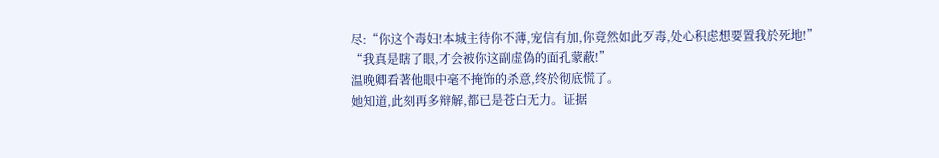尽:“你这个毒妇!本城主待你不薄,宠信有加,你竟然如此歹毒,处心积虑想要置我於死地!”
“我真是瞎了眼,才会被你这副虚偽的面孔蒙蔽!”
温晚卿看著他眼中毫不掩饰的杀意,终於彻底慌了。
她知道,此刻再多辩解,都已是苍白无力。证据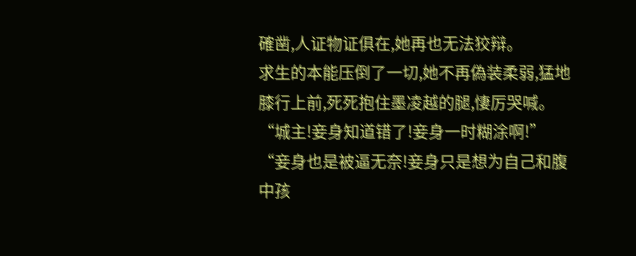確凿,人证物证俱在,她再也无法狡辩。
求生的本能压倒了一切,她不再偽装柔弱,猛地膝行上前,死死抱住墨凌越的腿,悽厉哭喊。
“城主!妾身知道错了!妾身一时糊涂啊!”
“妾身也是被逼无奈!妾身只是想为自己和腹中孩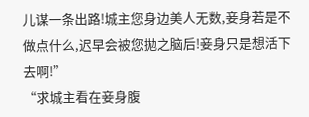儿谋一条出路!城主您身边美人无数,妾身若是不做点什么,迟早会被您拋之脑后!妾身只是想活下去啊!”
“求城主看在妾身腹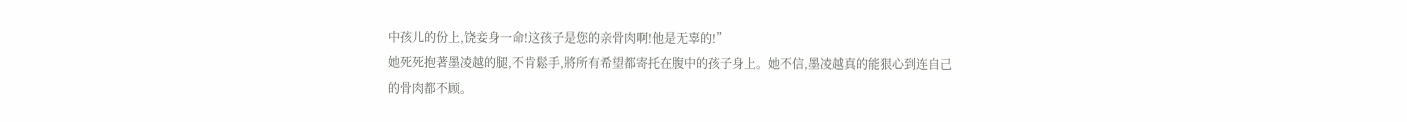中孩儿的份上,饶妾身一命!这孩子是您的亲骨肉啊!他是无辜的!”
她死死抱著墨凌越的腿,不肯鬆手,將所有希望都寄托在腹中的孩子身上。她不信,墨凌越真的能狠心到连自己的骨肉都不顾。